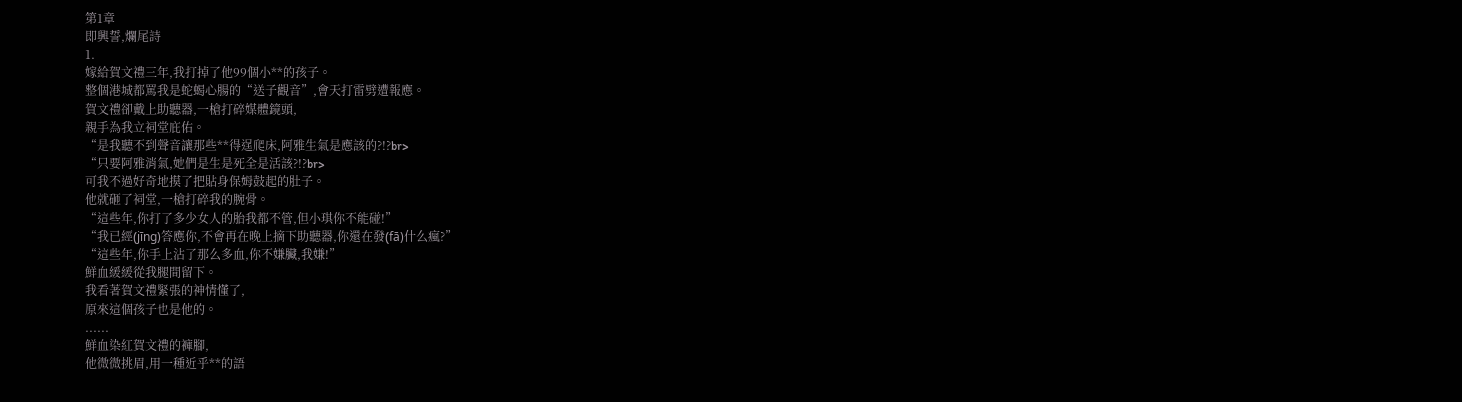第1章
即興誓,爛尾詩
1.
嫁給賀文禮三年,我打掉了他99個小**的孩子。
整個港城都罵我是蛇蝎心腸的“送子觀音”,會天打雷劈遭報應。
賀文禮卻戴上助聽器,一槍打碎媒體鏡頭,
親手為我立祠堂庇佑。
“是我聽不到聲音讓那些**得逞爬床,阿雅生氣是應該的?!?br>
“只要阿雅消氣,她們是生是死全是活該?!?br>
可我不過好奇地摸了把貼身保姆鼓起的肚子。
他就砸了祠堂,一槍打碎我的腕骨。
“這些年,你打了多少女人的胎我都不管,但小琪你不能碰!”
“我已經(jīng)答應你,不會再在晚上摘下助聽器,你還在發(fā)什么瘋?”
“這些年,你手上沾了那么多血,你不嫌臟,我嫌!”
鮮血緩緩從我腿間留下。
我看著賀文禮緊張的神情懂了,
原來這個孩子也是他的。
......
鮮血染紅賀文禮的褲腳,
他微微挑眉,用一種近乎**的語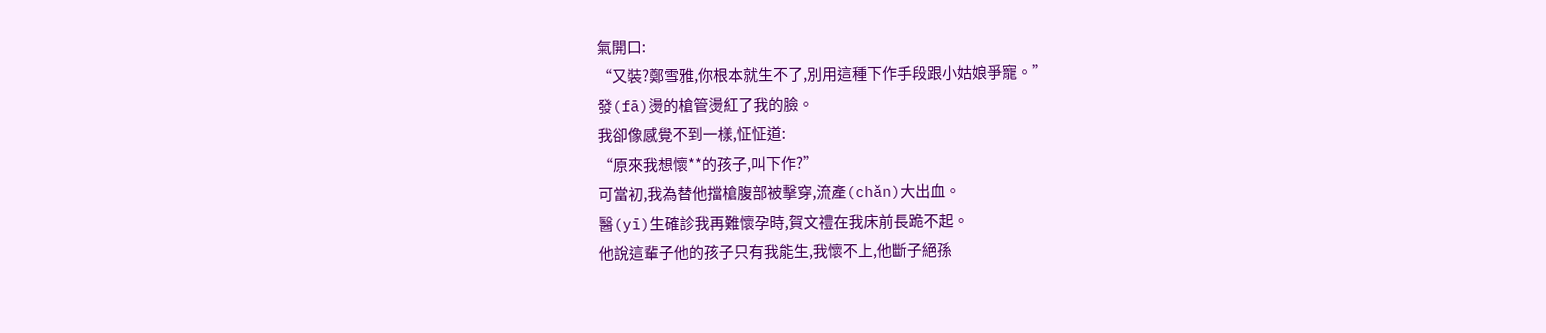氣開口:
“又裝?鄭雪雅,你根本就生不了,別用這種下作手段跟小姑娘爭寵。”
發(fā)燙的槍管燙紅了我的臉。
我卻像感覺不到一樣,怔怔道:
“原來我想懷**的孩子,叫下作?”
可當初,我為替他擋槍腹部被擊穿,流產(chǎn)大出血。
醫(yī)生確診我再難懷孕時,賀文禮在我床前長跪不起。
他說這輩子他的孩子只有我能生,我懷不上,他斷子絕孫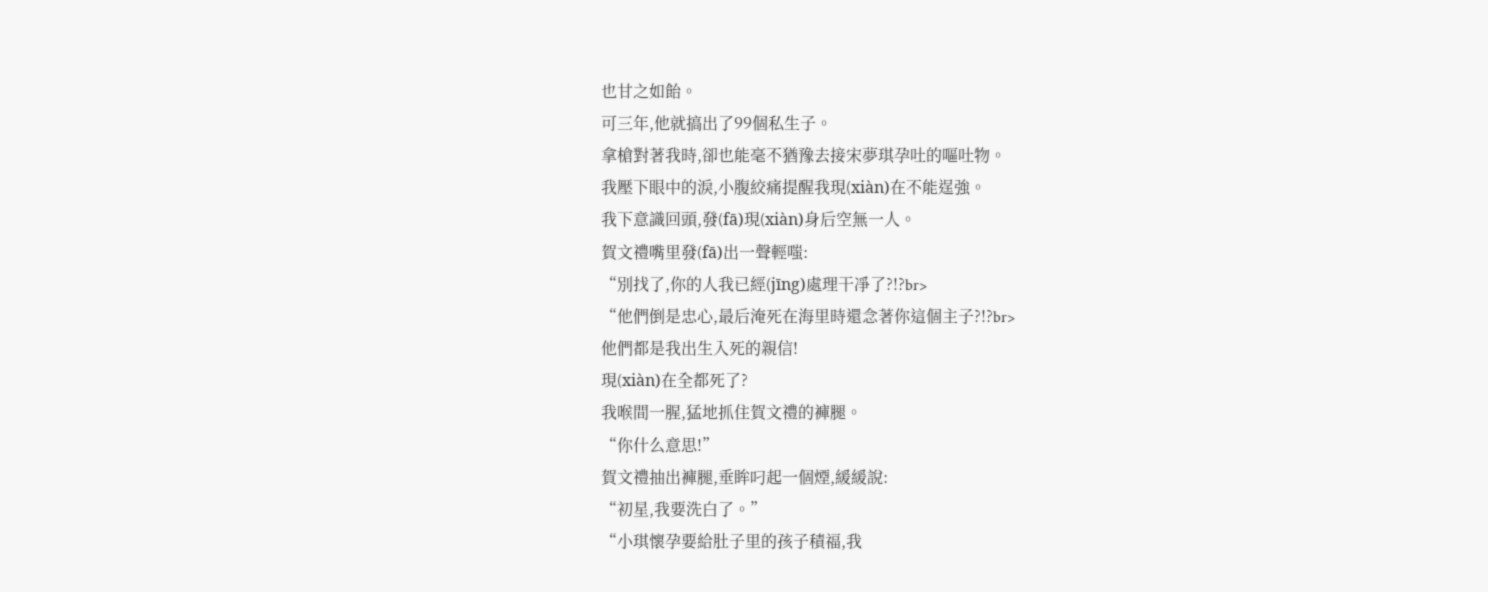也甘之如飴。
可三年,他就搞出了99個私生子。
拿槍對著我時,卻也能毫不猶豫去接宋夢琪孕吐的嘔吐物。
我壓下眼中的淚,小腹絞痛提醒我現(xiàn)在不能逞強。
我下意識回頭,發(fā)現(xiàn)身后空無一人。
賀文禮嘴里發(fā)出一聲輕嗤:
“別找了,你的人我已經(jīng)處理干凈了?!?br>
“他們倒是忠心,最后淹死在海里時還念著你這個主子?!?br>
他們都是我出生入死的親信!
現(xiàn)在全都死了?
我喉間一腥,猛地抓住賀文禮的褲腿。
“你什么意思!”
賀文禮抽出褲腿,垂眸叼起一個煙,緩緩說:
“初星,我要洗白了。”
“小琪懷孕要給肚子里的孩子積福,我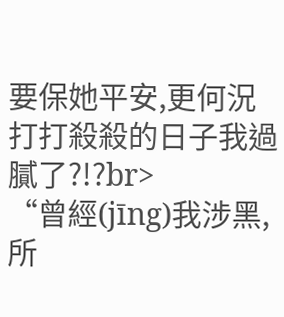要保她平安,更何況打打殺殺的日子我過膩了?!?br>
“曾經(jīng)我涉黑,所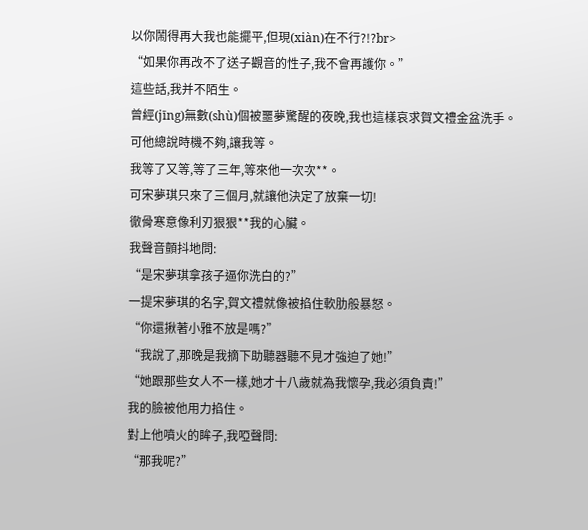以你鬧得再大我也能擺平,但現(xiàn)在不行?!?br>
“如果你再改不了送子觀音的性子,我不會再護你。”
這些話,我并不陌生。
曾經(jīng)無數(shù)個被噩夢驚醒的夜晚,我也這樣哀求賀文禮金盆洗手。
可他總說時機不夠,讓我等。
我等了又等,等了三年,等來他一次次**。
可宋夢琪只來了三個月,就讓他決定了放棄一切!
徹骨寒意像利刃狠狠**我的心臟。
我聲音顫抖地問:
“是宋夢琪拿孩子逼你洗白的?”
一提宋夢琪的名字,賀文禮就像被掐住軟肋般暴怒。
“你還揪著小雅不放是嗎?”
“我說了,那晚是我摘下助聽器聽不見才強迫了她!”
“她跟那些女人不一樣,她才十八歲就為我懷孕,我必須負責!”
我的臉被他用力掐住。
對上他噴火的眸子,我啞聲問:
“那我呢?”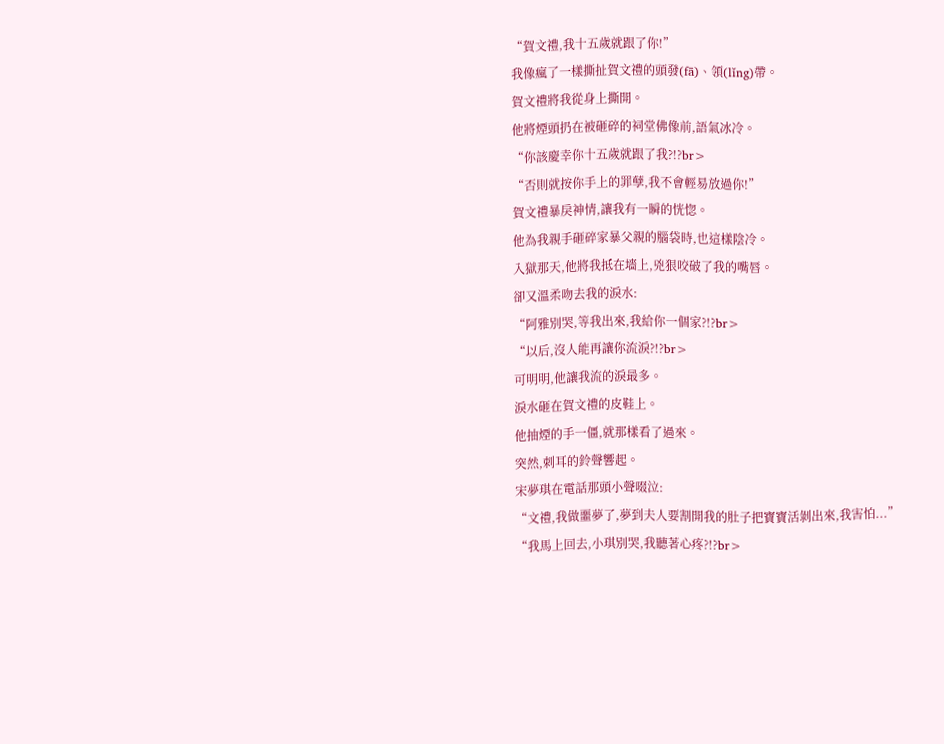“賀文禮,我十五歲就跟了你!”
我像瘋了一樣撕扯賀文禮的頭發(fā)、領(lǐng)帶。
賀文禮將我從身上撕開。
他將煙頭扔在被砸碎的祠堂佛像前,語氣冰冷。
“你該慶幸你十五歲就跟了我?!?br>
“否則就按你手上的罪孽,我不會輕易放過你!”
賀文禮暴戾神情,讓我有一瞬的恍惚。
他為我親手砸碎家暴父親的腦袋時,也這樣陰冷。
入獄那天,他將我抵在墻上,兇狠咬破了我的嘴唇。
卻又溫柔吻去我的淚水:
“阿雅別哭,等我出來,我給你一個家?!?br>
“以后,沒人能再讓你流淚?!?br>
可明明,他讓我流的淚最多。
淚水砸在賀文禮的皮鞋上。
他抽煙的手一僵,就那樣看了過來。
突然,刺耳的鈴聲響起。
宋夢琪在電話那頭小聲啜泣:
“文禮,我做噩夢了,夢到夫人要割開我的肚子把寶寶活剝出來,我害怕...”
“我馬上回去,小琪別哭,我聽著心疼?!?br>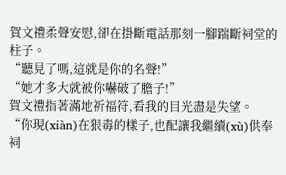賀文禮柔聲安慰,卻在掛斷電話那刻一腳踹斷祠堂的柱子。
“聽見了嗎,這就是你的名聲!”
“她才多大就被你嚇破了膽子!”
賀文禮指著滿地祈福符,看我的目光盡是失望。
“你現(xiàn)在狠毒的樣子,也配讓我繼續(xù)供奉祠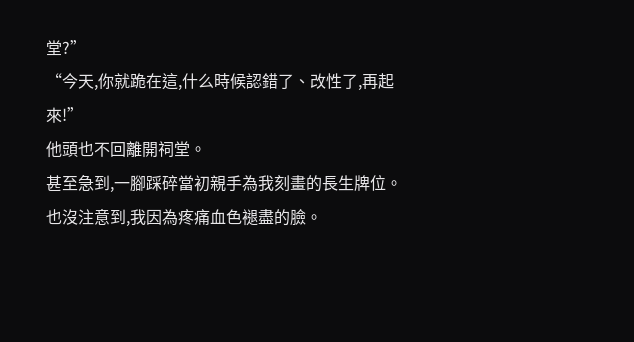堂?”
“今天,你就跪在這,什么時候認錯了、改性了,再起來!”
他頭也不回離開祠堂。
甚至急到,一腳踩碎當初親手為我刻畫的長生牌位。
也沒注意到,我因為疼痛血色褪盡的臉。